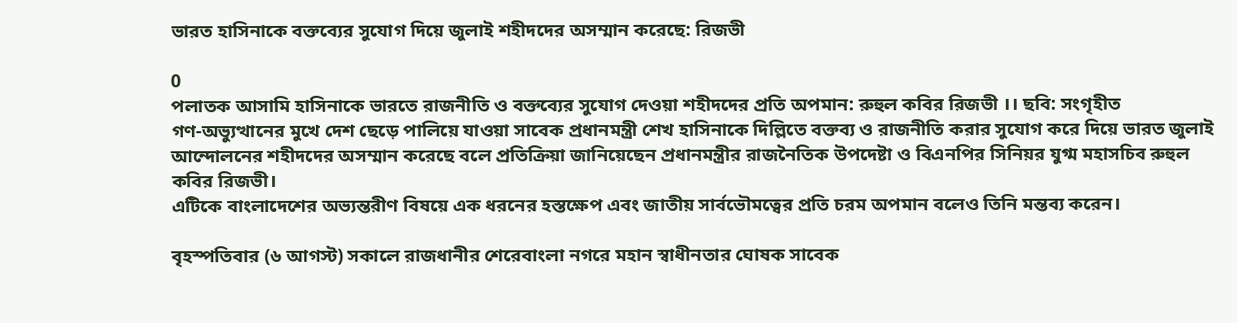ভারত হাসিনাকে বক্তব্যের সুযোগ দিয়ে জুলাই শহীদদের অসম্মান করেছে: রিজভী

0
পলাতক আসামি হাসিনাকে ভারতে রাজনীতি ও বক্তব্যের সুযোগ দেওয়া শহীদদের প্রতি অপমান: রুহুল কবির রিজভী ।। ছবি: সংগৃহীত
গণ-অভ্যুত্থানের মুখে দেশ ছেড়ে পালিয়ে যাওয়া সাবেক প্রধানমন্ত্রী শেখ হাসিনাকে দিল্লিতে বক্তব্য ও রাজনীতি করার সুযোগ করে দিয়ে ভারত জুলাই আন্দোলনের শহীদদের অসম্মান করেছে বলে প্রতিক্রিয়া জানিয়েছেন প্রধানমন্ত্রীর রাজনৈতিক উপদেষ্টা ও বিএনপির সিনিয়র যুগ্ম মহাসচিব রুহুল কবির রিজভী।
এটিকে বাংলাদেশের অভ্যন্তরীণ বিষয়ে এক ধরনের হস্তক্ষেপ এবং জাতীয় সার্বভৌমত্বের প্রতি চরম অপমান বলেও তিনি মন্তব্য করেন।

বৃহস্পতিবার (৬ আগস্ট) সকালে রাজধানীর শেরেবাংলা নগরে মহান স্বাধীনতার ঘোষক সাবেক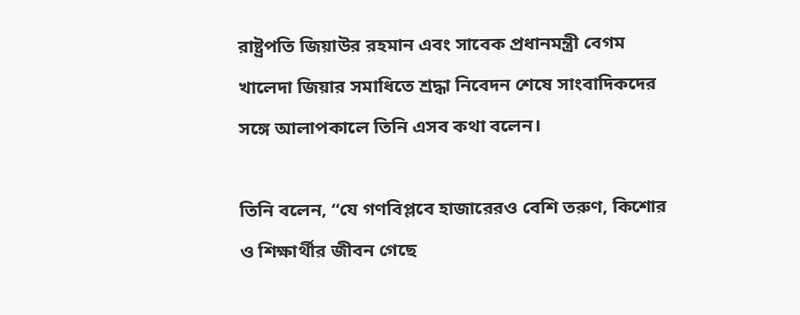রাষ্ট্রপতি জিয়াউর রহমান এবং সাবেক প্রধানমন্ত্রী বেগম খালেদা জিয়ার সমাধিতে শ্রদ্ধা নিবেদন শেষে সাংবাদিকদের সঙ্গে আলাপকালে তিনি এসব কথা বলেন।

তিনি বলেন, “যে গণবিপ্লবে হাজারেরও বেশি তরুণ, কিশোর ও শিক্ষার্থীর জীবন গেছে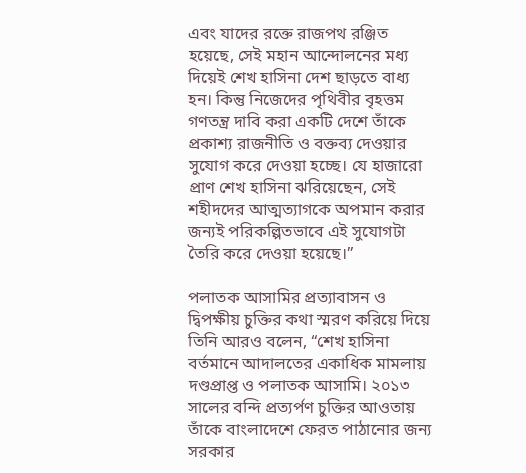এবং যাদের রক্তে রাজপথ রঞ্জিত হয়েছে, সেই মহান আন্দোলনের মধ্য দিয়েই শেখ হাসিনা দেশ ছাড়তে বাধ্য হন। কিন্তু নিজেদের পৃথিবীর বৃহত্তম গণতন্ত্র দাবি করা একটি দেশে তাঁকে প্রকাশ্য রাজনীতি ও বক্তব্য দেওয়ার সুযোগ করে দেওয়া হচ্ছে। যে হাজারো প্রাণ শেখ হাসিনা ঝরিয়েছেন, সেই শহীদদের আত্মত্যাগকে অপমান করার জন্যই পরিকল্পিতভাবে এই সুযোগটা তৈরি করে দেওয়া হয়েছে।”

পলাতক আসামির প্রত্যাবাসন ও দ্বিপক্ষীয় চুক্তির কথা স্মরণ করিয়ে দিয়ে তিনি আরও বলেন, “শেখ হাসিনা বর্তমানে আদালতের একাধিক মামলায় দণ্ডপ্রাপ্ত ও পলাতক আসামি। ২০১৩ সালের বন্দি প্রত্যর্পণ চুক্তির আওতায় তাঁকে বাংলাদেশে ফেরত পাঠানোর জন্য সরকার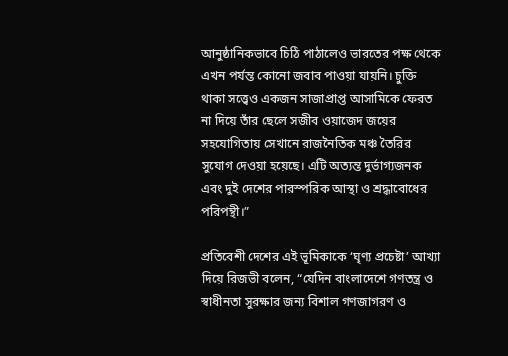আনুষ্ঠানিকভাবে চিঠি পাঠালেও ভারতের পক্ষ থেকে এখন পর্যন্ত কোনো জবাব পাওয়া যায়নি। চুক্তি থাকা সত্ত্বেও একজন সাজাপ্রাপ্ত আসামিকে ফেরত না দিয়ে তাঁর ছেলে সজীব ওয়াজেদ জয়ের সহযোগিতায় সেখানে রাজনৈতিক মঞ্চ তৈরির সুযোগ দেওয়া হয়েছে। এটি অত্যন্ত দুর্ভাগ্যজনক এবং দুই দেশের পারস্পরিক আস্থা ও শ্রদ্ধাবোধের পরিপন্থী।”

প্রতিবেশী দেশের এই ভূমিকাকে ‘ঘৃণ্য প্রচেষ্টা’ আখ্যা দিয়ে রিজভী বলেন, “যেদিন বাংলাদেশে গণতন্ত্র ও স্বাধীনতা সুরক্ষার জন্য বিশাল গণজাগরণ ও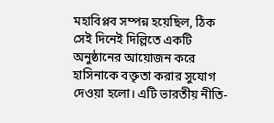মহাবিপ্লব সম্পন্ন হয়েছিল, ঠিক সেই দিনেই দিল্লিতে একটি অনুষ্ঠানের আয়োজন করে হাসিনাকে বক্তৃতা করার সুযোগ দেওয়া হলো। এটি ভারতীয় নীতি-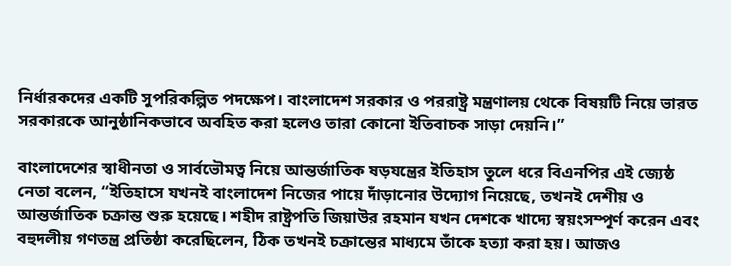নির্ধারকদের একটি সুপরিকল্পিত পদক্ষেপ। বাংলাদেশ সরকার ও পররাষ্ট্র মন্ত্রণালয় থেকে বিষয়টি নিয়ে ভারত সরকারকে আনুষ্ঠানিকভাবে অবহিত করা হলেও তারা কোনো ইতিবাচক সাড়া দেয়নি।”

বাংলাদেশের স্বাধীনতা ও সার্বভৌমত্ব নিয়ে আন্তর্জাতিক ষড়যন্ত্রের ইতিহাস তুলে ধরে বিএনপির এই জ্যেষ্ঠ নেতা বলেন, “ইতিহাসে যখনই বাংলাদেশ নিজের পায়ে দাঁড়ানোর উদ্যোগ নিয়েছে, তখনই দেশীয় ও আন্তর্জাতিক চক্রান্ত শুরু হয়েছে। শহীদ রাষ্ট্রপতি জিয়াউর রহমান যখন দেশকে খাদ্যে স্বয়ংসম্পূর্ণ করেন এবং বহুদলীয় গণতন্ত্র প্রতিষ্ঠা করেছিলেন, ঠিক তখনই চক্রান্তের মাধ্যমে তাঁকে হত্যা করা হয়। আজও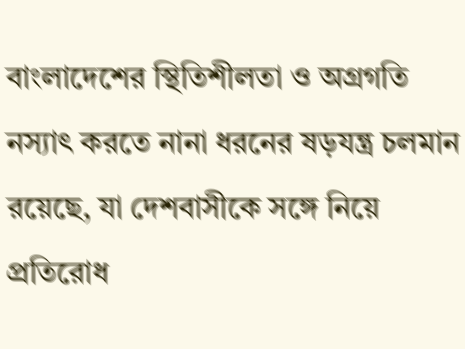বাংলাদেশের স্থিতিশীলতা ও অগ্রগতি নস্যাৎ করতে নানা ধরনের ষড়যন্ত্র চলমান রয়েছে, যা দেশবাসীকে সঙ্গে নিয়ে প্রতিরোধ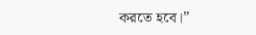করতে হবে।”